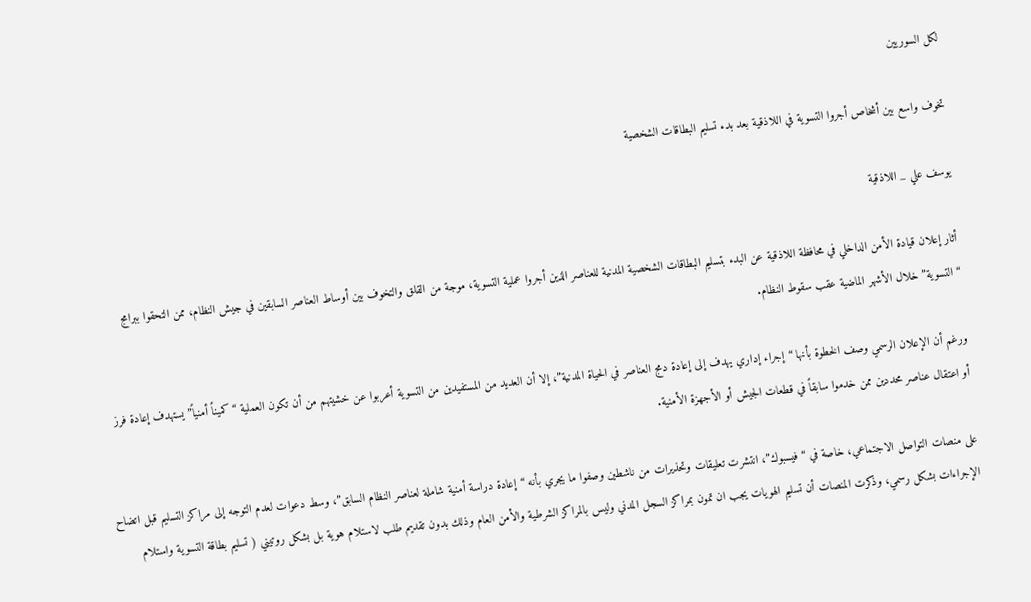لكل السوريين

تخوف واسع بين أشخاص أجروا التسوية في اللاذقية بعد بدء تسليم البطاقات الشخصية

يوسف علي _ اللاذقية

أثار إعلان قيادة الأمن الداخلي في محافظة اللاذقية عن البدء بتسليم البطاقات الشخصية المدنية للعناصر الذين أجروا عملية التسوية، موجة من القلق والتخوف بين أوساط العناصر السابقين في جيش النظام، ممن التحقوا ببرامج “التسوية” خلال الأشهر الماضية عقب سقوط النظام.

ورغم أن الإعلان الرسمي وصف الخطوة بأنها “إجراء إداري يهدف إلى إعادة دمج العناصر في الحياة المدنية”، إلا أن العديد من المستفيدين من التسوية أعربوا عن خشيتهم من أن تكون العملية “كميناً أمنياً” يستهدف إعادة فرز أو اعتقال عناصر محددين ممن خدموا سابقاً في قطعات الجيش أو الأجهزة الأمنية.

على منصات التواصل الاجتماعي، خاصة في “فيسبوك”، انتشرت تعليقات وتحذيرات من ناشطين وصفوا ما يجري بأنه “إعادة دراسة أمنية شاملة لعناصر النظام السابق”، وسط دعوات لعدم التوجه إلى مراكز التسليم قبل اتضاح الإجراءات بشكل رسمي، وذكرت المنصات أن تسليم الهويات يجب ان تمون بمراكز السجل المدني وليس بالمراكز الشرطية والأمن العام وذلك بدون تقديم طلب لاستلام هوية بل بشكل روتيني ( تسليم بطاقة التسوية واستلام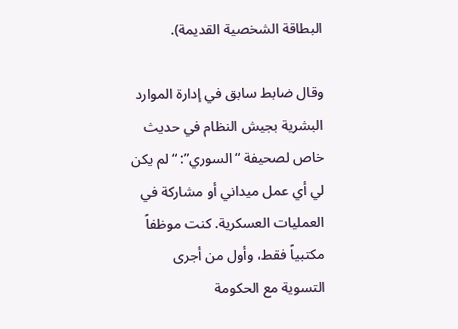البطاقة الشخصية القديمة).

وقال ضابط سابق في إدارة الموارد البشرية بجيش النظام في حديث خاص لصحيفة “السوري”: “لم يكن لي أي عمل ميداني أو مشاركة في العمليات العسكرية. كنت موظفاً مكتبياً فقط، وأول من أجرى التسوية مع الحكومة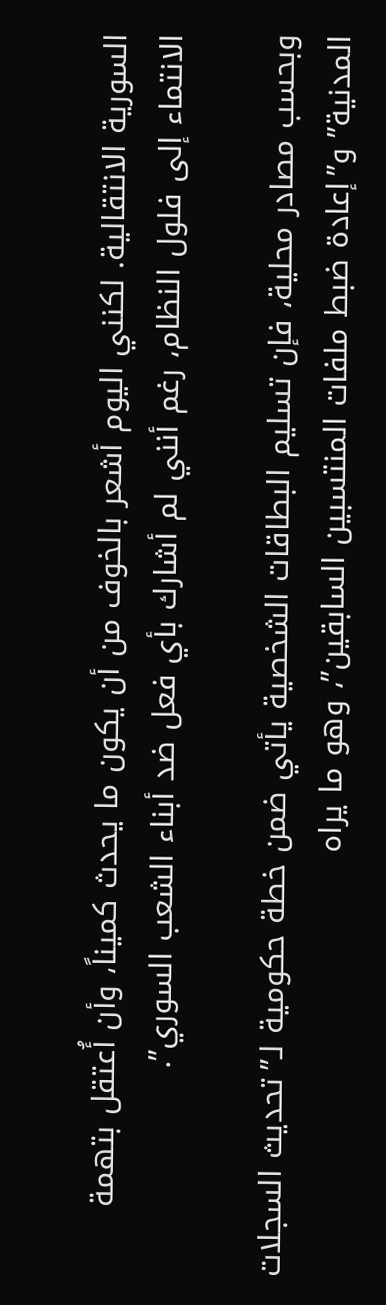السورية الانتقالية. لكنني اليوم أشعر بالخوف من أن يكون ما يحدث كميناً، وأن أُعتقل بتهمة الانتماء إلى فلول النظام، رغم أنني لم أشارك بأي فعل ضد أبناء الشعب السوري”.

وبحسب مصادر محلية، فإن تسليم البطاقات الشخصية يأتي ضمن خطة حكومية لـ”تحديث السجلات المدنية” و”إعادة ضبط ملفات المنتسبين السابقين”، وهو ما يراه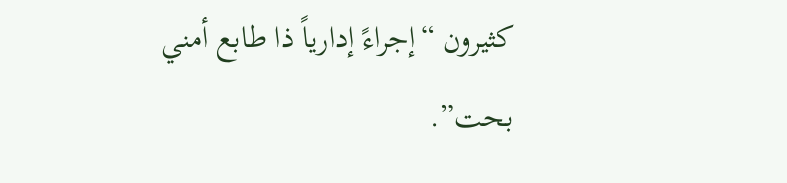كثيرون “إجراءً إدارياً ذا طابع أمني بحت”.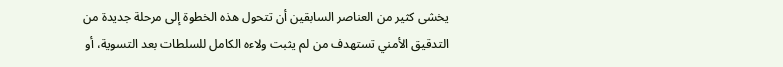يخشى كثير من العناصر السابقين أن تتحول هذه الخطوة إلى مرحلة جديدة من التدقيق الأمني تستهدف من لم يثبت ولاءه الكامل للسلطات بعد التسوية، أو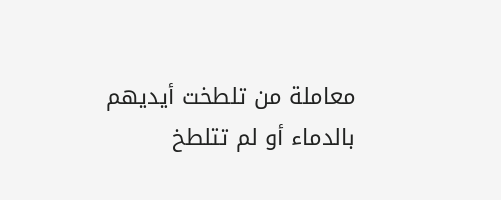معاملة من تلطخت أيديهم بالدماء أو لم تتلطخ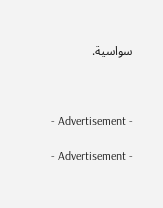سواسية.



- Advertisement -

- Advertisement -